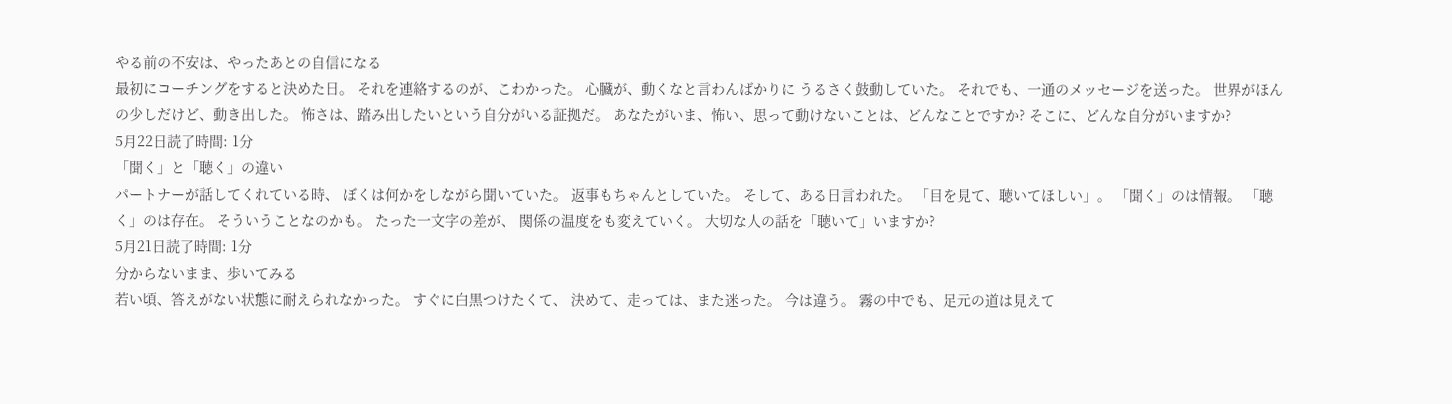やる前の不安は、やったあとの自信になる
最初にコーチングをすると決めた日。 それを連絡するのが、こわかった。 心臓が、動くなと言わんばかりに うるさく鼓動していた。 それでも、一通のメッセージを送った。 世界がほんの少しだけど、動き出した。 怖さは、踏み出したいという自分がいる証拠だ。 あなたがいま、怖い、思って動けないことは、どんなことですか? そこに、どんな自分がいますか?
5月22日読了時間: 1分
「聞く」と「聴く」の違い
パートナーが話してくれている時、 ぼくは何かをしながら聞いていた。 返事もちゃんとしていた。 そして、ある日言われた。 「目を見て、聴いてほしい」。 「聞く」のは情報。 「聴く」のは存在。 そういうことなのかも。 たった一文字の差が、 関係の温度をも変えていく。 大切な人の話を「聴いて」いますか?
5月21日読了時間: 1分
分からないまま、歩いてみる
若い頃、答えがない状態に耐えられなかった。 すぐに白黒つけたくて、 決めて、走っては、また迷った。 今は違う。 霧の中でも、足元の道は見えて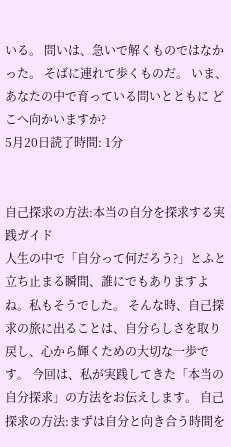いる。 問いは、急いで解くものではなかった。 そばに連れて歩くものだ。 いま、あなたの中で育っている問いとともに どこへ向かいますか?
5月20日読了時間: 1分


自己探求の方法:本当の自分を探求する実践ガイド
人生の中で「自分って何だろう?」とふと立ち止まる瞬間、誰にでもありますよね。私もそうでした。 そんな時、自己探求の旅に出ることは、自分らしさを取り戻し、心から輝くための大切な一歩です。 今回は、私が実践してきた「本当の自分探求」の方法をお伝えします。 自己探求の方法:まずは自分と向き合う時間を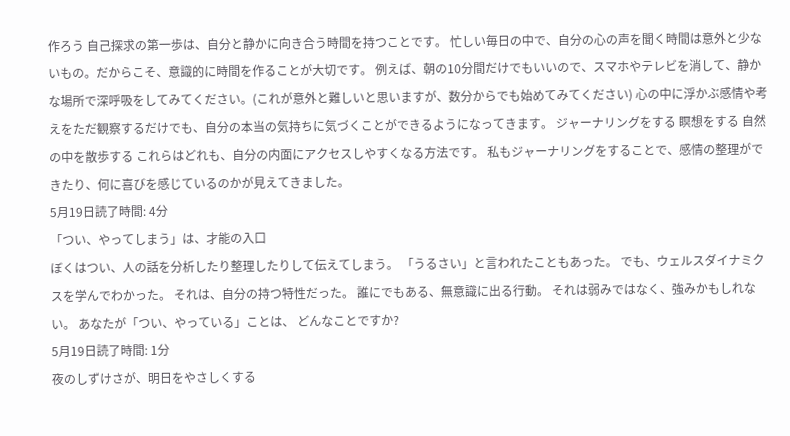作ろう 自己探求の第一歩は、自分と静かに向き合う時間を持つことです。 忙しい毎日の中で、自分の心の声を聞く時間は意外と少ないもの。だからこそ、意識的に時間を作ることが大切です。 例えば、朝の10分間だけでもいいので、スマホやテレビを消して、静かな場所で深呼吸をしてみてください。(これが意外と難しいと思いますが、数分からでも始めてみてください) 心の中に浮かぶ感情や考えをただ観察するだけでも、自分の本当の気持ちに気づくことができるようになってきます。 ジャーナリングをする 瞑想をする 自然の中を散歩する これらはどれも、自分の内面にアクセスしやすくなる方法です。 私もジャーナリングをすることで、感情の整理ができたり、何に喜びを感じているのかが見えてきました。
5月19日読了時間: 4分
「つい、やってしまう」は、才能の入口
ぼくはつい、人の話を分析したり整理したりして伝えてしまう。 「うるさい」と言われたこともあった。 でも、ウェルスダイナミクスを学んでわかった。 それは、自分の持つ特性だった。 誰にでもある、無意識に出る行動。 それは弱みではなく、強みかもしれない。 あなたが「つい、やっている」ことは、 どんなことですか?
5月19日読了時間: 1分
夜のしずけさが、明日をやさしくする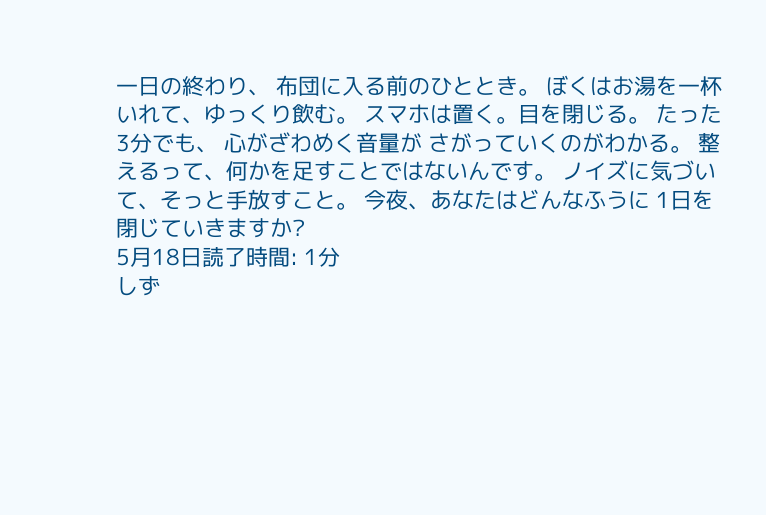一日の終わり、 布団に入る前のひととき。 ぼくはお湯を一杯いれて、ゆっくり飲む。 スマホは置く。目を閉じる。 たった3分でも、 心がざわめく音量が さがっていくのがわかる。 整えるって、何かを足すことではないんです。 ノイズに気づいて、そっと手放すこと。 今夜、あなたはどんなふうに 1日を閉じていきますか?
5月18日読了時間: 1分
しず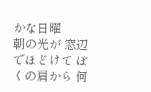かな日曜
朝の光が 窓辺でほどけて ぼくの肩から 何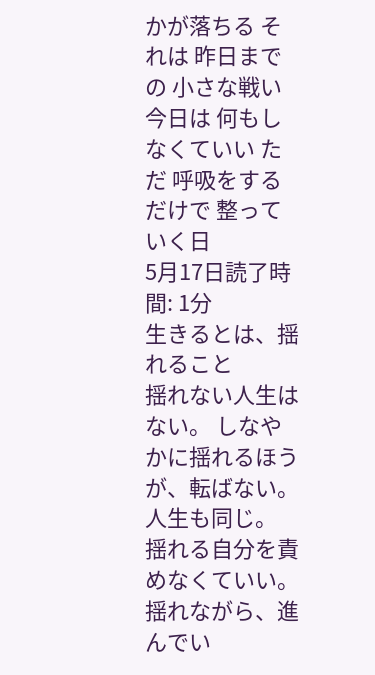かが落ちる それは 昨日までの 小さな戦い 今日は 何もしなくていい ただ 呼吸をするだけで 整っていく日
5月17日読了時間: 1分
生きるとは、揺れること
揺れない人生はない。 しなやかに揺れるほうが、転ばない。 人生も同じ。 揺れる自分を責めなくていい。 揺れながら、進んでい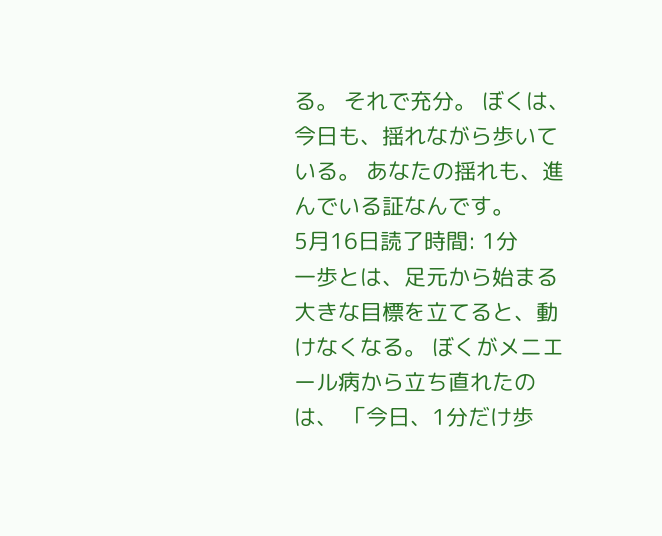る。 それで充分。 ぼくは、 今日も、揺れながら歩いている。 あなたの揺れも、進んでいる証なんです。
5月16日読了時間: 1分
一歩とは、足元から始まる
大きな目標を立てると、動けなくなる。 ぼくがメニエール病から立ち直れたのは、 「今日、1分だけ歩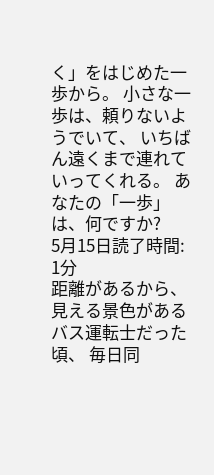く」をはじめた一歩から。 小さな一歩は、頼りないようでいて、 いちばん遠くまで連れていってくれる。 あなたの「一歩」は、何ですか?
5月15日読了時間: 1分
距離があるから、見える景色がある
バス運転士だった頃、 毎日同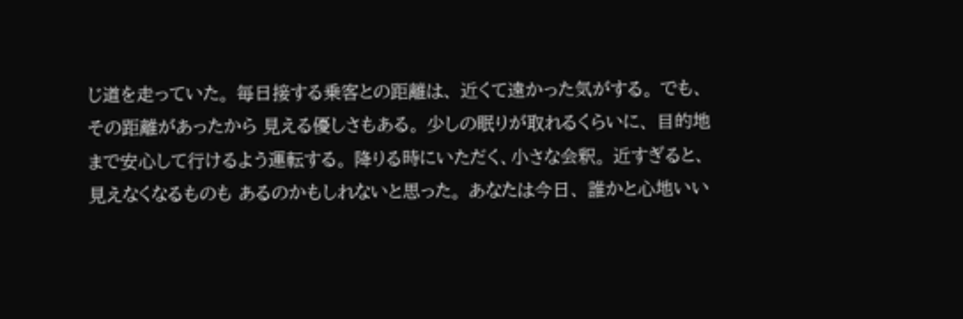じ道を走っていた。 毎日接する乗客との距離は、 近くて遠かった気がする。 でも、その距離があったから 見える優しさもある。 少しの眠りが取れるくらいに、 目的地まで安心して行けるよう運転する。 降りる時にいただく、小さな会釈。 近すぎると、見えなくなるものも あるのかもしれないと思った。 あなたは今日、 誰かと心地いい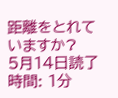距離をとれていますか?
5月14日読了時間: 1分